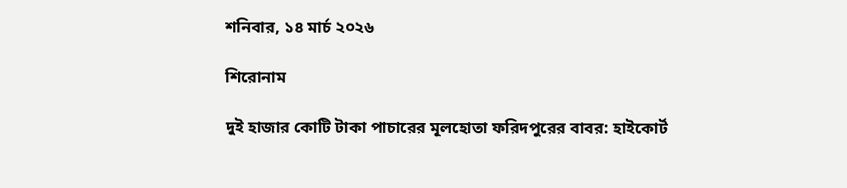শনিবার, ১৪ মার্চ ২০২৬

শিরোনাম

দুই হাজার কোটি টাকা পাচারের মূলহোতা ফরিদপুরের বাবর: হাইকোর্ট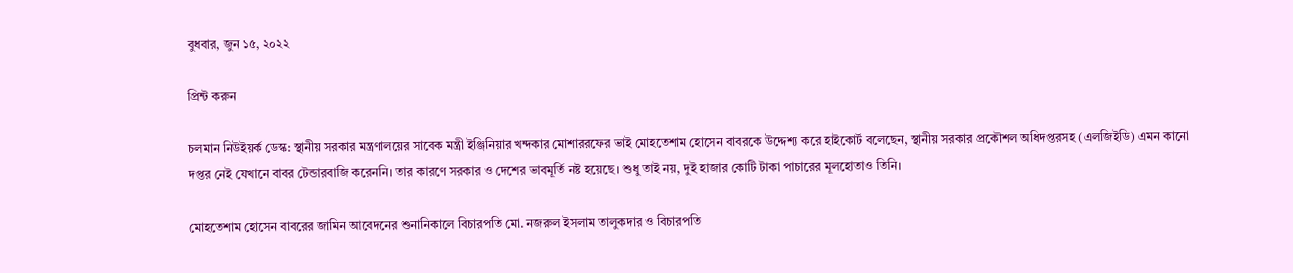বুধবার, জুন ১৫, ২০২২

প্রিন্ট করুন

চলমান নিউইয়র্ক ডেস্ক: স্থানীয় সরকার মন্ত্রণালয়ের সাবেক মন্ত্রী ইঞ্জিনিয়ার খন্দকার মোশাররফের ভাই মোহতেশাম হোসেন বাবরকে উদ্দেশ্য করে হাইকোর্ট বলেছেন, স্থানীয় সরকার প্রকৌশল অধিদপ্তরসহ (এলজিইডি) এমন কানো দপ্তর নেই যেখানে বাবর টেন্ডারবাজি করেননি। তার কারণে সরকার ও দেশের ভাবমূর্তি নষ্ট হয়েছে। শুধু তাই নয়, দুই হাজার কোটি টাকা পাচারের মূলহোতাও তিনি।

মোহতেশাম হোসেন বাবরের জামিন আবেদনের শুনানিকালে বিচারপতি মো. নজরুল ইসলাম তালুকদার ও বিচারপতি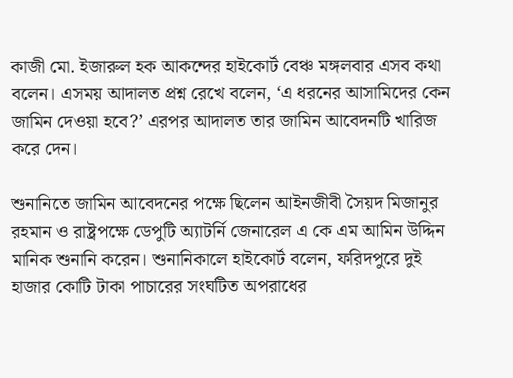কাজী মো. ইজারুল হক আকন্দের হাইকোর্ট বেঞ্চ মঙ্গলবার এসব কথা বলেন। এসময় আদালত প্রশ্ন রেখে বলেন, ‘এ ধরনের আসামিদের কেন জামিন দেওয়া হবে?’ এরপর আদালত তার জামিন আবেদনটি খারিজ করে দেন।

শুনানিতে জামিন আবেদনের পক্ষে ছিলেন আইনজীবী সৈয়দ মিজানুর রহমান ও রাষ্ট্রপক্ষে ডেপুটি অ্যাটর্নি জেনারেল এ কে এম আমিন উদ্দিন মানিক শুনানি করেন। শুনানিকালে হাইকোর্ট বলেন, ফরিদপুরে দুই হাজার কোটি টাকা পাচারের সংঘটিত অপরাধের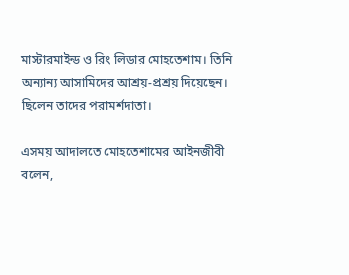মাস্টারমাইন্ড ও রিং লিডার মোহতেশাম। তিনি অন্যান্য আসামিদের আশ্রয়-প্রশ্রয় দিয়েছেন। ছিলেন তাদের পরামর্শদাতা।

এসময় আদালতে মোহতেশামের আইনজীবী বলেন,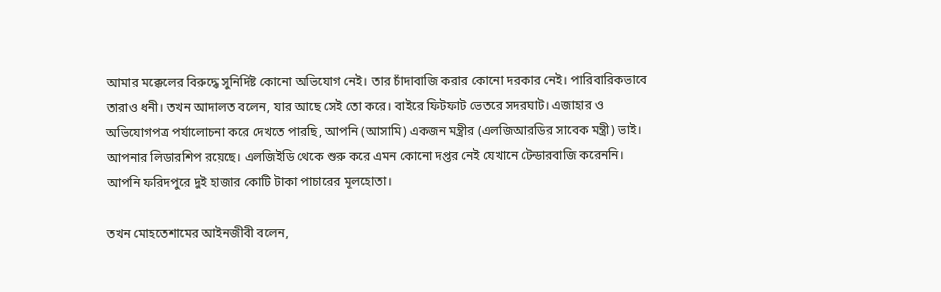আমার মক্কেলের বিরুদ্ধে সুনির্দিষ্ট কোনো অভিযোগ নেই। তার চাঁদাবাজি করার কোনো দরকার নেই। পারিবারিকভাবে তারাও ধনী। তখন আদালত বলেন, যার আছে সেই তো করে। বাইরে ফিটফাট ভেতরে সদরঘাট। এজাহার ও অভিযোগপত্র পর্যালোচনা করে দেখতে পারছি, আপনি (আসামি) একজন মন্ত্রীর (এলজিআরডির সাবেক মন্ত্রী) ভাই। আপনার লিডারশিপ রয়েছে। এলজিইডি থেকে শুরু করে এমন কোনো দপ্তর নেই যেখানে টেন্ডারবাজি করেননি। আপনি ফরিদপুরে দুই হাজার কোটি টাকা পাচারের মূলহোতা।

তখন মোহতেশামের আইনজীবী বলেন,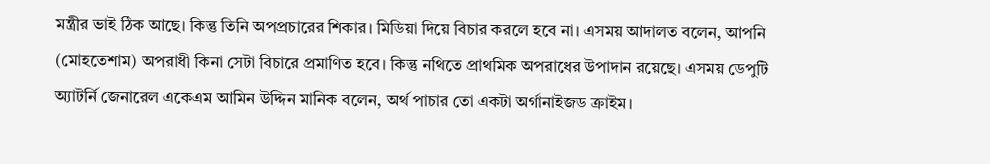মন্ত্রীর ভাই ঠিক আছে। কিন্তু তিনি অপপ্রচারের শিকার। মিডিয়া দিয়ে বিচার করলে হবে না। এসময় আদালত বলেন, আপনি (মোহতেশাম) অপরাধী কিনা সেটা বিচারে প্রমাণিত হবে। কিন্তু নথিতে প্রাথমিক অপরাধের উপাদান রয়েছে। এসময় ডেপুটি অ্যাটর্নি জেনারেল একেএম আমিন উদ্দিন মানিক বলেন, অর্থ পাচার তো একটা অর্গানাইজড ক্রাইম।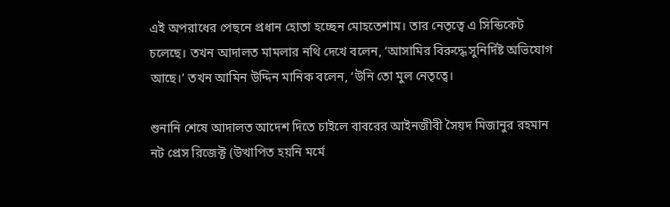এই অপরাধের পেছনে প্রধান হোতা হচ্ছেন মোহতেশাম। তার নেতৃত্বে এ সিন্ডিকেট চলেছে। তখন আদালত মামলার নথি দেখে বলেন, ‘আসামির বিরুদ্ধে সুনির্দিষ্ট অভিযোগ আছে।’ তখন আমিন উদ্দিন মানিক বলেন, ‘উনি তো মুল নেতৃত্বে।

শুনানি শেষে আদালত আদেশ দিতে চাইলে বাবরের আইনজীবী সৈয়দ মিজানুর রহমান নট প্রেস রিজেক্ট (উত্থাপিত হয়নি মর্মে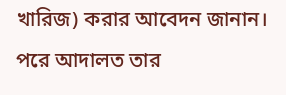খারিজ) করার আবেদন জানান। পরে আদালত তার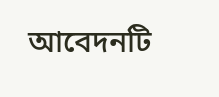আবেদনটি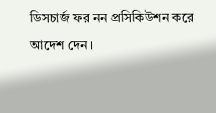ডিসচার্জ ফর নন প্রসিকিউশন করে আদেশ দেন।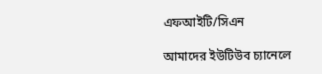এফআইটি/সিএন

আমাদের ইউটিউব চ্যানেলে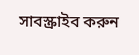সাবস্ক্রাইব করুন